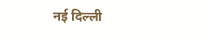नई दिल्ली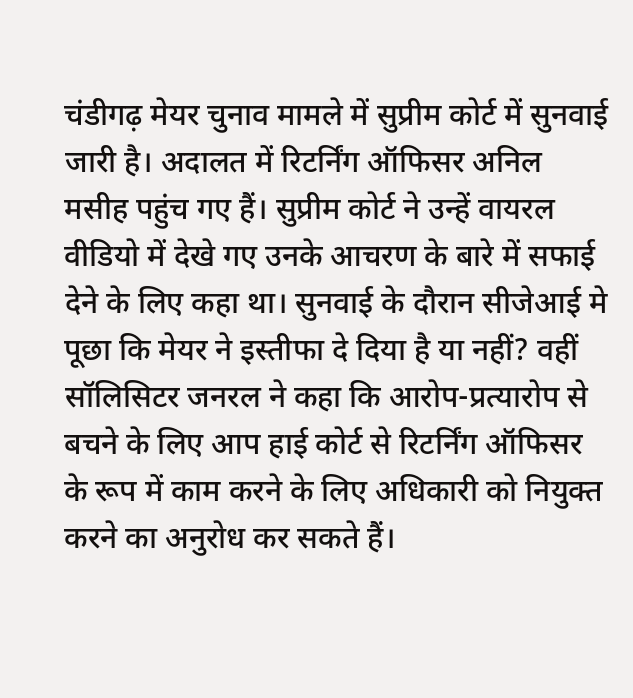चंडीगढ़ मेयर चुनाव मामले में सुप्रीम कोर्ट में सुनवाई जारी है। अदालत में रिटर्निंग ऑफिसर अनिल मसीह पहुंच गए हैं। सुप्रीम कोर्ट ने उन्हें वायरल वीडियो में देखे गए उनके आचरण के बारे में सफाई देने के लिए कहा था। सुनवाई के दौरान सीजेआई मे पूछा कि मेयर ने इस्तीफा दे दिया है या नहीं? वहीं सॉलिसिटर जनरल ने कहा कि आरोप-प्रत्यारोप से बचने के लिए आप हाई कोर्ट से रिटर्निंग ऑफिसर के रूप में काम करने के लिए अधिकारी को नियुक्त करने का अनुरोध कर सकते हैं।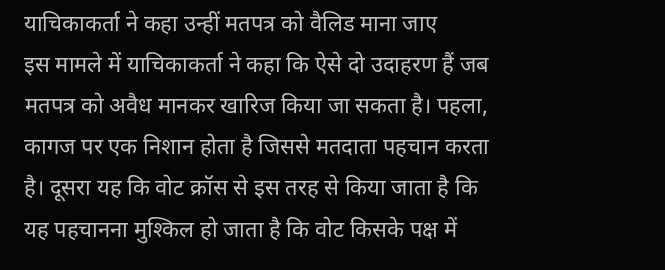याचिकाकर्ता ने कहा उन्हीं मतपत्र को वैलिड माना जाए
इस मामले में याचिकाकर्ता ने कहा कि ऐसे दो उदाहरण हैं जब मतपत्र को अवैध मानकर खारिज किया जा सकता है। पहला, कागज पर एक निशान होता है जिससे मतदाता पहचान करता है। दूसरा यह कि वोट क्रॉस से इस तरह से किया जाता है कि यह पहचानना मुश्किल हो जाता है कि वोट किसके पक्ष में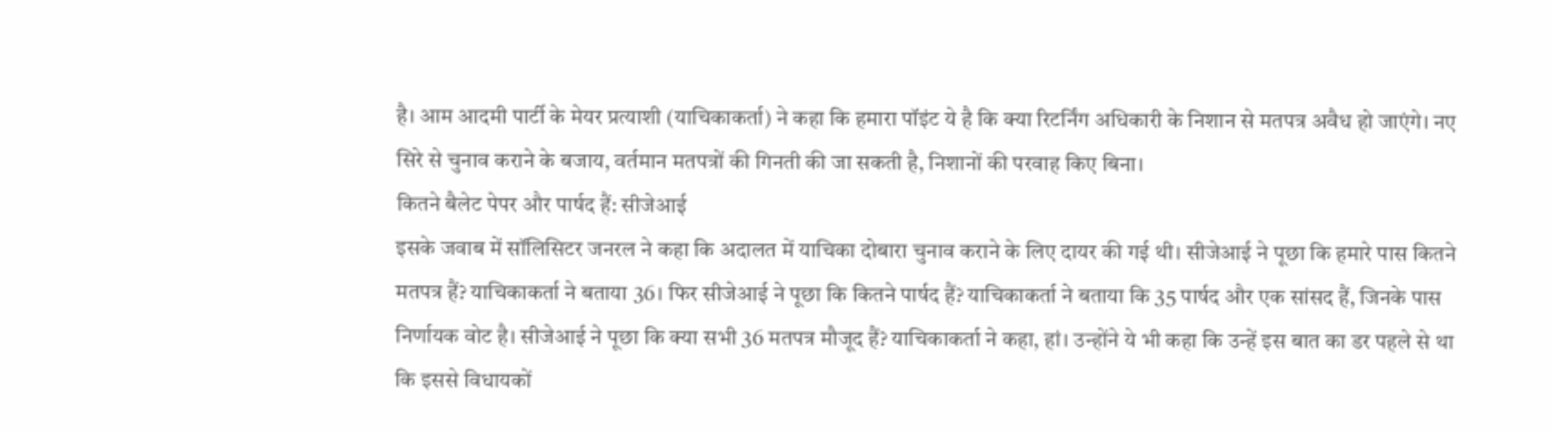है। आम आदमी पार्टी के मेयर प्रत्याशी (याचिकाकर्ता) ने कहा कि हमारा पॉइंट ये है कि क्या रिटर्निंग अधिकारी के निशान से मतपत्र अवैध हो जाएंगे। नए सिरे से चुनाव कराने के बजाय, वर्तमान मतपत्रों की गिनती की जा सकती है, निशानों की परवाह किए बिना।
कितने बैलेट पेपर और पार्षद हैं: सीजेआई
इसके जवाब में सॉलिसिटर जनरल ने कहा कि अदालत में याचिका दोबारा चुनाव कराने के लिए दायर की गई थी। सीजेआई ने पूछा कि हमारे पास कितने मतपत्र हैं? याचिकाकर्ता ने बताया 36। फिर सीजेआई ने पूछा कि कितने पार्षद हैं? याचिकाकर्ता ने बताया कि 35 पार्षद और एक सांसद हैं, जिनके पास निर्णायक वोट है। सीजेआई ने पूछा कि क्या सभी 36 मतपत्र मौजूद हैं? याचिकाकर्ता ने कहा, हां। उन्होंने ये भी कहा कि उन्हें इस बात का डर पहले से था कि इससे विधायकों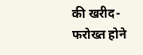की खरीद-फरोख्त होने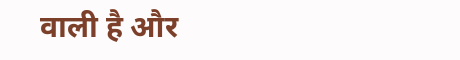वाली है और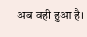अब वही हुआ है।